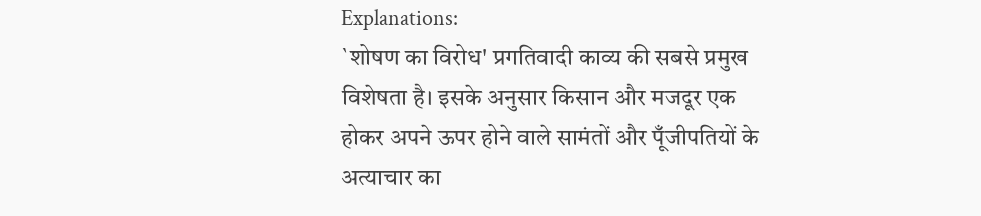Explanations:
`शोषण का विरोध' प्रगतिवादी काव्य की सबसे प्रमुख विशेषता है। इसके अनुसार किसान और मजदूर एक होकर अपने ऊपर होने वाले सामंतों और पूँजीपतियों के अत्याचार का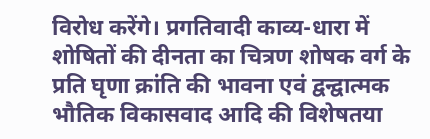विरोध करेंगे। प्रगतिवादी काव्य-धारा में शोषितों की दीनता का चित्रण शोषक वर्ग के प्रति घृणा क्रांति की भावना एवं द्वन्द्वात्मक भौतिक विकासवाद आदि की विशेषतया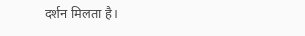दर्शन मिलता है।